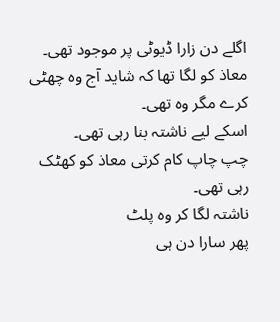اگلے دن زارا ڈیوٹی پر موجود تھی۔
معاذ کو لگا تھا کہ شاید آج وہ چھٹی کرے مگر وہ تھی۔
اسکے لیے ناشتہ بنا رہی تھی۔
چپ چاپ کام کرتی معاذ کو کھٹک رہی تھی۔
ناشتہ لگا کر وہ پلٹ
پھر سارا دن ہی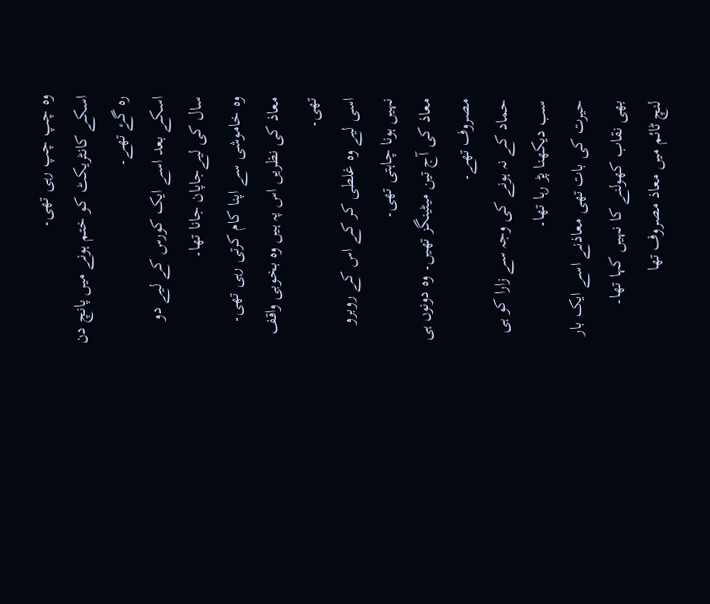وہ چپ چپ رہی تھی۔
اسکے کانٹریکٹ کو ختم ہونے میں پانچ دن رہ گۓ تھے۔
اسکے بعد اسے ایک کورس کے لیے دو سال کی لیےجاپان جانا تھا۔
وہ خاموشی سے اپنا کام کرتی رہی تھی۔
معاذ کی نظریں اس پہ ہیں وہ بخوبی واقف تھی۔
اسی لیے وہ غلطی کر کے اس کے روبرو نہیں ہونا چاہتی تھی۔
معاذ کی آج تین میٹینگز تھیں۔ وہ دونوں ہی مصروف تھے۔
حماد کے نہ ہونے کی وجہ سے زارا کو ہی سب دیکھنا پڑ رہا تھا۔
حیرت کی بات تھی معاذنے اسے ایک بار بھی نقاب کھولنے کا نہیں کہا تھا۔
لنچ ٹائم میں معاذ مصروف تھا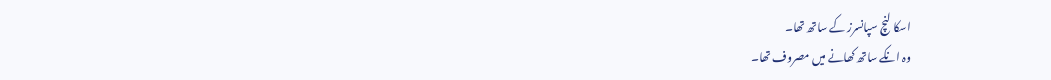اسکا لنچ سپانسرز کے ساتھ تھا۔
وہ انکے ساتھ کھانے میں مصروف تھا۔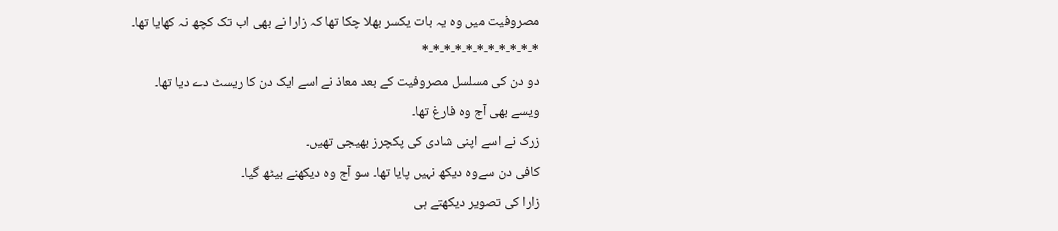مصروفیت میں وہ یہ بات یکسر بھلا چکا تھا کہ زارا نے بھی اب تک کچھ نہ کھایا تھا۔
*-*-*-*-*-*-*-*-*-*-*
دو دن کی مسلسل مصروفیت کے بعد معاذ نے اسے ایک دن کا ریسٹ دے دیا تھا۔
ویسے بھی آج وہ فارغ تھا۔
زرک نے اسے اپنی شادی کی پکچرز بھیجی تھیں۔
کافی دن سےوہ دیکھ نہیں پایا تھا۔ سو آج وہ دیکھنے بیٹھ گیا۔
زارا کی تصویر دیکھتے ہی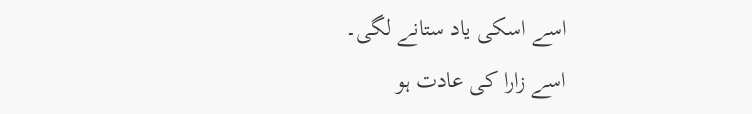اسے اسکی یاد ستانے لگی۔
اسے زارا کی عادت ہو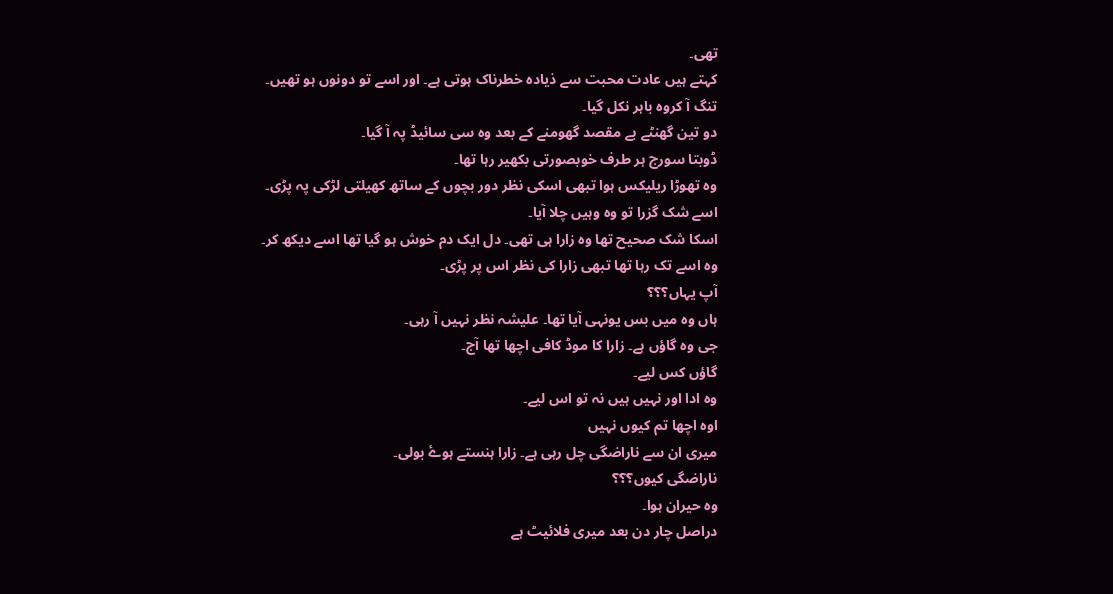تھی۔
کہتے ہیں عادت محبت سے ذیادہ خطرناک ہوتی ہے۔ اور اسے تو دونوں ہو تھیں۔
تنگ آ کروہ باہر نکل گیا۔
دو تین گھنٹے بے مقصد گھومنے کے بعد وہ سی سائیڈ پہ آ گیا۔
ڈوبتا سورج ہر طرف خوبصورتی بکھیر رہا تھا۔
وہ تھوڑا ریلیکس ہوا تبھی اسکی نظر دور بچوں کے ساتھ کھیلتی لڑکی پہ پڑی۔
اسے شک گزرا تو وہ وہیں چلا آیا۔
اسکا شک صحیح تھا وہ زارا ہی تھی۔ دل ایک دم خوش ہو گیا تھا اسے دیکھ کر۔
وہ اسے تک رہا تھا تبھی زارا کی نظر اس پر پڑی۔
آپ یہاں؟؟؟
ہاں وہ میں بس یونہی آیا تھا۔ علیشہ نظر نہیں آ رہی۔
جی وہ گاؤں ہے۔ زارا کا موڈ کافی اچھا تھا آج۔
گاؤں کس لیے۔
وہ ادا اور نہیں ہیں نہ تو اس لیے۔
اوہ اچھا تم کیوں نہیں
میری ان سے ناراضگی چل رہی ہے۔ زارا ہنستے ہوۓ بولی۔
ناراضگی کیوں؟؟؟
وہ حیران ہوا۔
دراصل چار دن بعد میری فلائیٹ ہے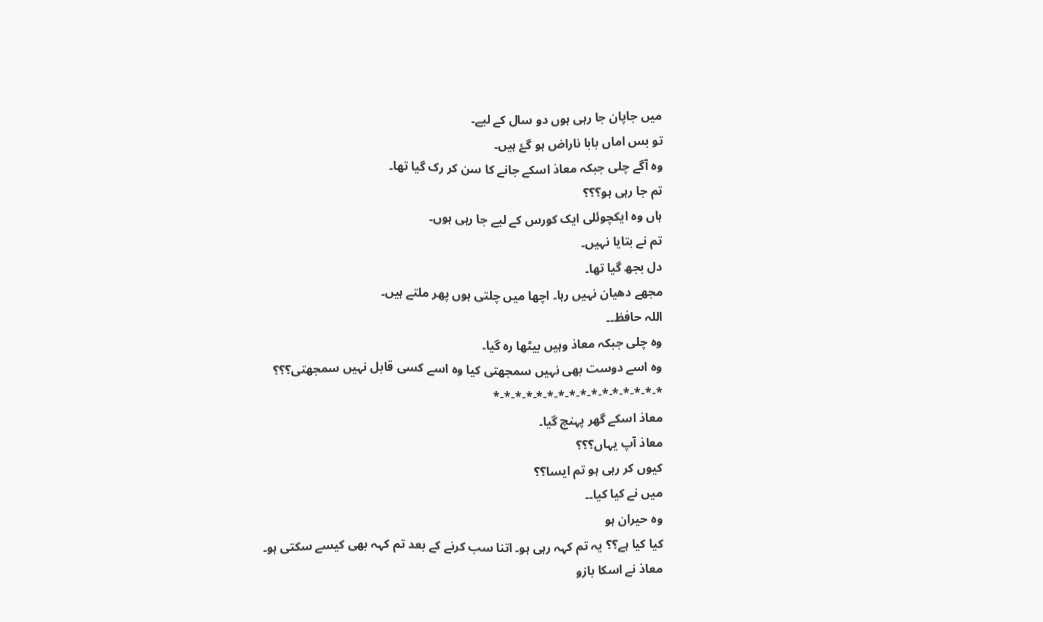میں جاپان جا رہی ہوں دو سال کے لیے۔
تو بس اماں بابا ناراض ہو گۓ ہیں۔
وہ آگے چلی جبکہ معاذ اسکے جانے کا سن کر رک گیا تھا۔
تم جا رہی ہو؟؟؟
ہاں وہ ایکچوئلی ایک کورس کے لیے جا رہی ہوں۔
تم نے بتایا نہیں۔
دل بجھ گیا تھا۔
مجھے دھیان نہیں رہا۔ اچھا میں چلتی ہوں پھر ملتے ہیں۔
اللہ حافظ۔۔
وہ چلی جبکہ معاذ وہیں بیٹھا رہ گیا۔
وہ اسے دوست بھی نہیں سمجھتی کیا وہ اسے کسی قابل نہیں سمجھتی؟؟؟
*-*-*-*-*-*-*-*-*-*-*-*-*-*-*-*
معاذ اسکے گھر پہنچ گیا۔
معاذ آپ یہاں؟؟؟
کیوں کر رہی ہو تم ایسا؟؟
میں نے کیا کیا۔۔
وہ حیران ہو
کیا کیا ہے؟؟ یہ تم کہہ رہی ہو۔ اتنا سب کرنے کے بعد تم کہہ بھی کیسے سکتی ہو۔
معاذ نے اسکا بازو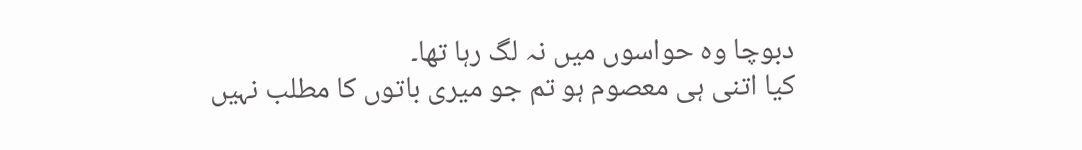دبوچا وہ حواسوں میں نہ لگ رہا تھا۔
کیا اتنی ہی معصوم ہو تم جو میری باتوں کا مطلب نہیں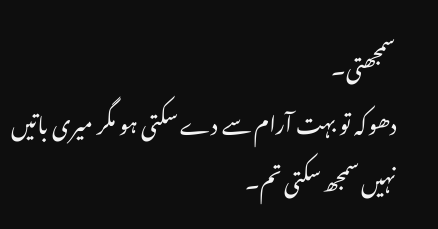سمجھتی۔
دھوکہ تو بہت آرام سے دے سکتی ہو مگر میری باتیں نہیں سمجھ سکتی تم۔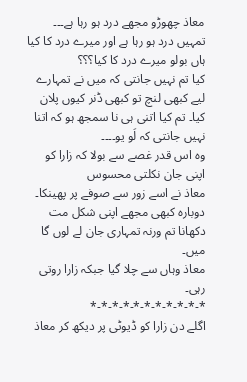معاذ چھوڑو مجھے درد ہو رہا ہے۔۔۔
تمہیں درد ہو رہا ہے اور میرے درد کا کیا ہاں بولو میرے درد کا کیا؟؟؟
کیا تم نہیں جانتی کہ میں نے تمہارے لیے کبھی لنچ تو کبھی ڈنر کیوں پلان کیا۔ تم کیا اتنی ہی نا سمجھ ہو کہ اتنا نہیں جانتی کہ لَو یو۔۔۔۔
وہ اس قدر غصے سے بولا کہ زارا کو اپنی جان نکلتی محسوس
معاذ نے اسے زور سے صوفے پر پھینکا۔
دوبارہ کبھی مجھے اپنی شکل مت دکھانا تم ورنہ تمہاری جان لے لوں گا میں۔
معاذ وہاں سے چلا گیا جبکہ زارا روتی رہی۔
*-*-*-*-*-*-*-*-*-*-*
اگلے دن زارا کو ڈیوٹی پر دیکھ کر معاذ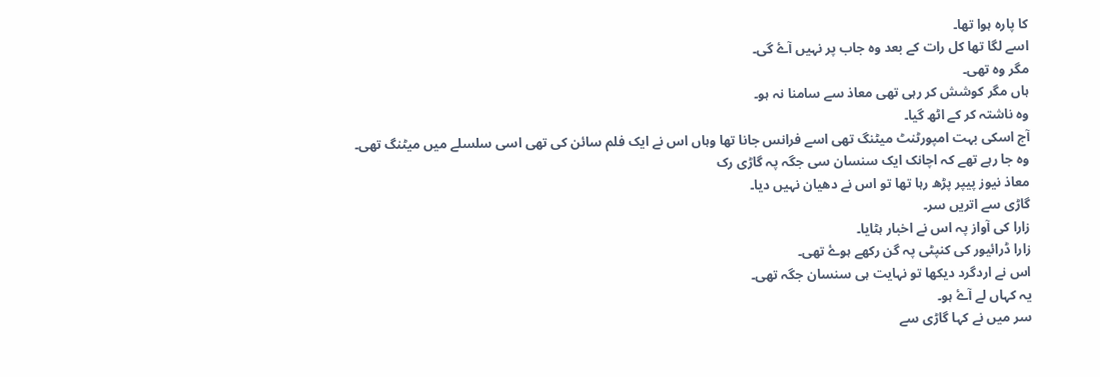کا پارہ ہوا تھا۔
اسے لگا تھا کل رات کے بعد وہ جاب پر نہیں آۓ گی۔
مگر وہ تھی۔
ہاں مگر کوشش کر رہی تھی معاذ سے سامنا نہ ہو۔
وہ ناشتہ کر کے اٹھ گیا۔
آج اسکی بہت امپورٹنٹ میٹنگ تھی اسے فرانس جانا تھا وہاں اس نے ایک فلم سائن کی تھی اسی سلسلے میں میٹنگ تھی۔
وہ جا رہے تھے کہ اچانک ایک سنسان سی جگہ پہ گاڑی رک
معاذ نیوز پیپر پڑھ رہا تھا تو اس نے دھیان نہیں دیا۔
گاڑی سے اتریں سر۔
زارا کی آواز پہ اس نے اخبار ہٹایا۔
زارا ڈرائیور کی کنپٹی پہ گن رکھے ہوۓ تھی۔
اس نے اردگرد دیکھا تو نہایت ہی سنسان جگہ تھی۔
یہ کہاں لے آۓ ہو۔
سر میں نے کہا گاڑی سے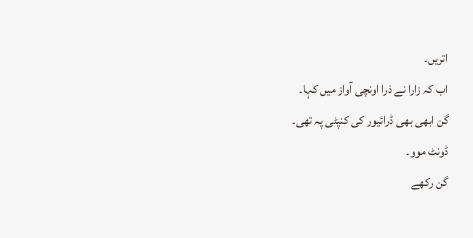اتریں۔
اب کہ زارا نے ذرا اونچی آواز میں کہا۔
گن ابھی بھی ڈرائیور کی کنپٹی پہ تھی۔
ڈونٹ موو۔
گن رکھے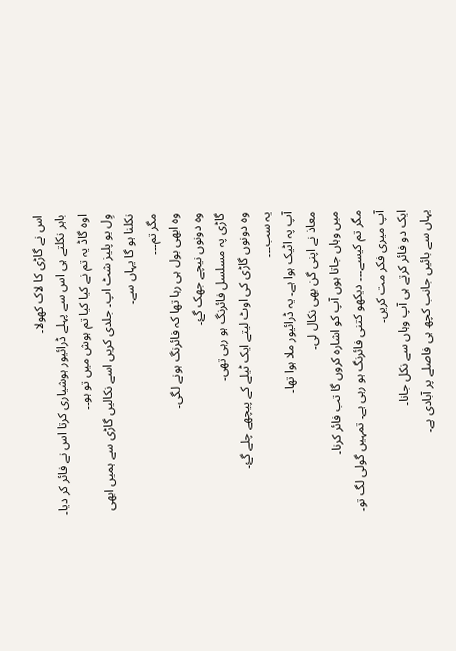اس نے گاڑی کا لاک کھولا۔
باہر نکلتے ہی اس سے پہلے ڈرائیور ہوشیاری کرتا اس نے فائر کر دیا۔
اوہ گاڈ یہ تم نے کیا کیا تم ہوش میں تو ہو۔۔
وِل یو پلیز شٹ اپ۔ جلدی کریں اسے نکالیں گاڑی سے ہمیں ابھی نکلنا ہو گا یہاں سے۔
مگر تم۔۔۔
وہ ابھی بول ہی رہا تھا کہ فائرنگ ہونے لگی۔
وہ دونوں نیچے جھک گۓ۔
گاڑی پہ مسلسل فائرنگ ہو رہی تھی۔
وہ دونوں گاڑی کی اوٹ لیتے ایک ٹیلے کے پیچھے چلے گۓ۔
یہ سب۔۔۔
آپ پہ اٹیک ہوا ہے۔ یہ ڈرائیور ملا ہوا تھا۔
معاذ نے اپنی گن بھی نکال لی۔
میں وہاں جاتا ہوں آپ کو اشارہ کروں گا تب فائر کرنا۔
مگر تم کیسے۔۔۔ دیکھو کتنی فائرنگ ہو رہی ہے۔ تمہیں گولی لگ تو۔
آپ میری فکر مت کریں۔
ایک دو فائر کرتے ہی آپ وہاں سے نکل جانا۔
یہاں سے بائیں جانب کچھ ہی فاصلے پر آبادی ہے۔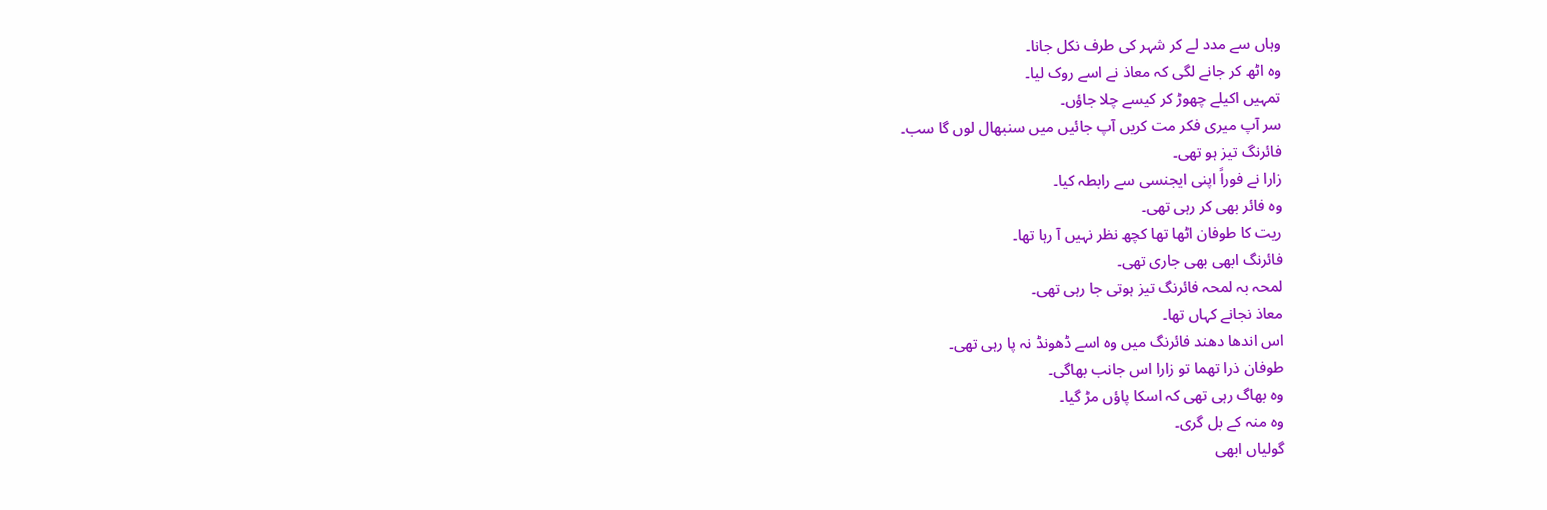وہاں سے مدد لے کر شہر کی طرف نکل جانا۔
وہ اٹھ کر جانے لگی کہ معاذ نے اسے روک لیا۔
تمہیں اکیلے چھوڑ کر کیسے چلا جاؤں۔
سر آپ میری فکر مت کریں آپ جائیں میں سنبھال لوں گا سب۔
فائرنگ تیز ہو تھی۔
زارا نے فوراً اپنی ایجنسی سے رابطہ کیا۔
وہ فائر بھی کر رہی تھی۔
ریت کا طوفان اٹھا تھا کچھ نظر نہیں آ رہا تھا۔
فائرنگ ابھی بھی جاری تھی۔
لمحہ بہ لمحہ فائرنگ تیز ہوتی جا رہی تھی۔
معاذ نجانے کہاں تھا۔
اس اندھا دھند فائرنگ میں وہ اسے ڈھونڈ نہ پا رہی تھی۔
طوفان ذرا تھما تو زارا اس جانب بھاگی۔
وہ بھاگ رہی تھی کہ اسکا پاؤں مڑ گیا۔
وہ منہ کے بل گری۔
گولیاں ابھی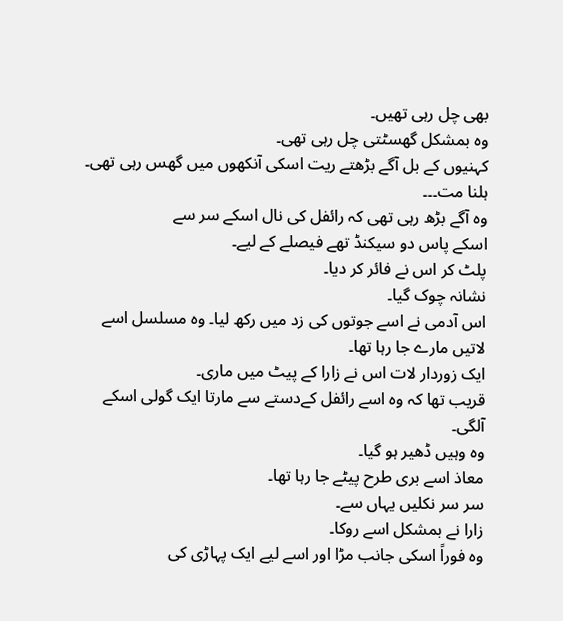بھی چل رہی تھیں۔
وہ بمشکل گھسٹتی چل رہی تھی۔
کہنیوں کے بل آگے بڑھتے ریت اسکی آنکھوں میں گھس رہی تھی۔
ہلنا مت۔۔۔
وہ آگے بڑھ رہی تھی کہ رائفل کی نال اسکے سر سے
اسکے پاس دو سیکنڈ تھے فیصلے کے لیے۔
پلٹ کر اس نے فائر کر دیا۔
نشانہ چوک گیا۔
اس آدمی نے اسے جوتوں کی زد میں رکھ لیا۔ وہ مسلسل اسے لاتیں مارے جا رہا تھا۔
ایک زوردار لات اس نے زارا کے پیٹ میں ماری۔
قریب تھا کہ وہ اسے رائفل کےدستے سے مارتا ایک گولی اسکے آلگی۔
وہ وہیں ڈھیر ہو گیا۔
معاذ اسے بری طرح پیٹے جا رہا تھا۔
سر سر نکلیں یہاں سے۔
زارا نے بمشکل اسے روکا۔
وہ فوراً اسکی جانب مڑا اور اسے لیے ایک پہاڑی کی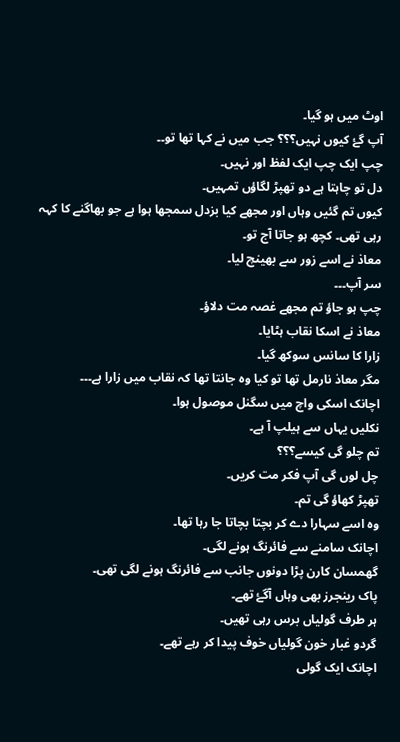اوٹ میں ہو گیا۔
آپ گۓ کیوں نہیں؟؟؟ جب میں نے کہا تھا تو۔۔
چپ ایک چپ ایک لفظ اور نہیں۔
دل تو چاہتا ہے دو تھپڑ لگاؤں تمہیں۔
کیوں تم گئیں وہاں اور مجھے کیا بزدل سمجھا ہوا ہے جو بھاگنے کا کہہ رہی تھی۔ کچھ ہو جاتا آج تو۔
معاذ نے اسے زور سے بھینچ لیا۔
سر آپ۔۔۔
چپ ہو جاؤ تم مجھے غصہ مت دلاؤ۔
معاذ نے اسکا نقاب ہٹایا۔
زارا کا سانس سوکھ گیا۔
مگر معاذ نارمل تھا تو کیا وہ جانتا تھا کہ نقاب میں زارا ہے۔۔۔
اچانک اسکی واچ میں سگنل موصول ہوا۔
نکلیں یہاں سے ہیلپ آ ہے۔
تم چلو گی کیسے؟؟؟
چل لوں گی آپ فکر مت کریں۔
تھپڑ کھاؤ گی تم۔
وہ اسے سہارا دے کر بچتا بچاتا جا رہا تھا۔
اچانک سامنے سے فائرنگ ہونے لگی۔
گھمسان کارن پڑا دونوں جانب سے فائرنگ ہونے لگی تھی۔
پاک رینجرز بھی وہاں آگۓ تھے۔
ہر طرف گولیاں برس رہی تھیں۔
گردو غبار خون گولیاں خوف پیدا کر رہے تھے۔
اچانک ایک گولی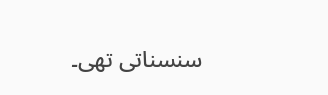سنسناتی تھی۔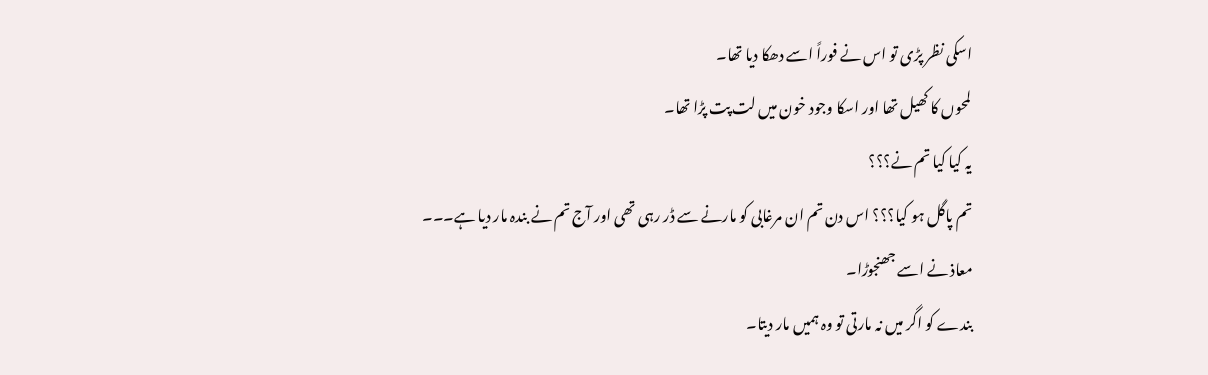اسکی نظر پڑی تو اس نے فوراً اسے دھکا دیا تھا۔
لمحوں کا کھیل تھا اور اسکا وجود خون میں لت پت پڑا تھا۔
یہ کیا کیا تم نے؟؟؟
تم پاگل ہو کیا؟؟؟ اس دن تم ان مرغابی کو مارنے سے ڈر رہی تھی اور آج تم نے بندہ مار دیا ہے۔۔۔
معاذ نے اسے جھنجوڑا۔
بندے کو اگر میں نہ مارتی تو وہ ہمیں مار دیتا۔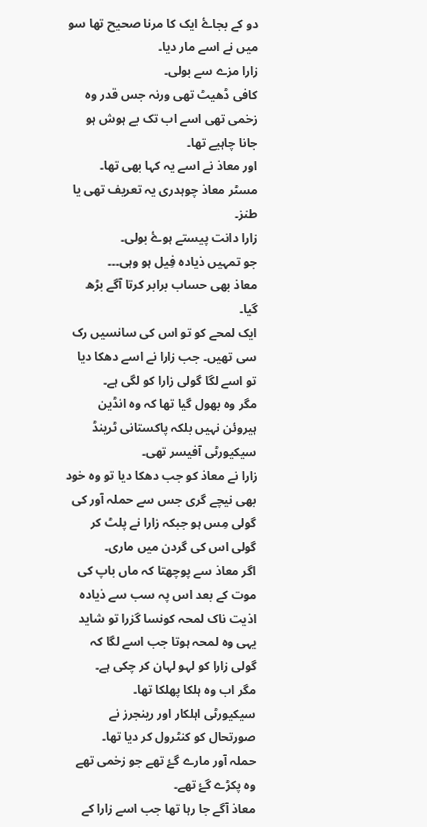دو کے بجاۓ ایک کا مرنا صحیح تھا سو میں نے اسے مار دیا۔
زارا مزے سے بولی۔
کافی ڈھیٹ تھی ورنہ جس قدر وہ زخمی تھی اسے اب تک بے ہوش ہو جانا چاہیے تھا۔
اور معاذ نے اسے یہ کہا بھی تھا۔
مسٹر معاذ چوہدری یہ تعریف تھی یا طنز۔
زارا دانت پیستے ہوۓ بولی۔
جو تمہیں ذیادہ فِیل ہو وہی۔۔۔
معاذ بھی حساب برابر کرتا آگے بڑھ گیا۔
ایک لمحے کو تو اس کی سانسیں رک سی تھیں۔ جب زارا نے اسے دھکا دیا تو اسے لگا گولی زارا کو لگی ہے۔
مگر وہ بھول گیا تھا کہ وہ انڈین ہیروئن نہیں بلکہ پاکستانی ٹرینڈ سیکیورٹی آفیسر تھی۔
زارا نے معاذ کو جب دھکا دیا تو وہ خود بھی نیچے گری جس سے حملہ آور کی گولی مِس ہو جبکہ زارا نے پلٹ کر گولی اس کی گردن میں ماری۔
اگر معاذ سے پوچھتا کہ ماں باپ کی موت کے بعد اس پہ سب سے ذیادہ اذیت ناک لمحہ کونسا گزرا تو شاید یہی وہ لمحہ ہوتا جب اسے لگا کہ گولی زارا کو لہو لہان کر چکی ہے۔
مگر اب وہ ہلکا پھلکا تھا۔
سیکیورٹی اہلکار اور رینجرز نے صورتحال کو کنٹرول کر دیا تھا۔
حملہ آور مارے گۓ تھے جو زخمی تھے وہ پکڑے گۓ تھے۔
معاذ آگے جا رہا تھا جب اسے زارا کے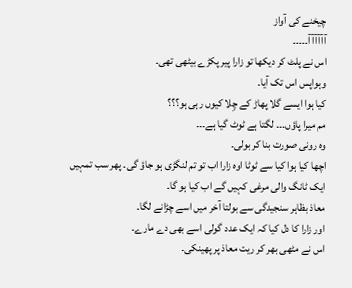چیخنے کی آواز
آآآآآآ۔۔۔۔۔
اس نے پلٹ کر دیکھا تو زارا پیر پکڑے بیٹھی تھی۔
وہواپس اس تک آیا۔
کیا ہوا ایسے گلا پھاڑ کے چِلا کیوں رہی ہو؟؟؟
مم میرا پاؤں۔۔۔ لگتا ہے ٹوٹ گیا ہے۔۔۔
وہ رونی صورت بنا کر بولی۔
اچھا کیا ہوا کیا سے ٹوٹا اوہ زارا اب تو تم لنگڑی ہو جاؤ گی۔ پھر سب تمہیں ایک ٹانگ والی مرغی کہیں گے اب کیا ہو گا۔
معاذ بظاہر سنجیدگی سے بولتا آخر میں اسے چڑانے لگا۔
اور زارا کا دل کیا کہ ایک عدد گولی اسے بھی دے مارے۔
اس نے مٹھی بھر کر ریت معاذ پر پھینکی۔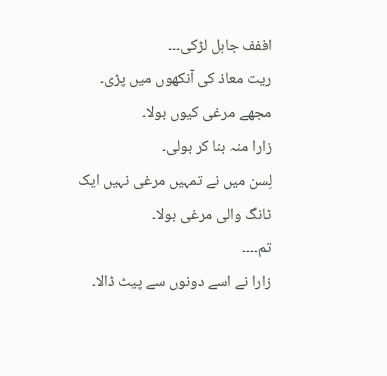اففف جاہل لڑکی۔۔۔
ریت معاذ کی آنکھوں میں پڑی۔
مجھے مرغی کیوں بولا۔
زارا منہ بنا کر بولی۔
لِسن میں نے تمہیں مرغی نہیں ایک ٹانگ والی مرغی بولا۔
تم۔۔۔۔
زارا نے اسے دونوں سے پیٹ ڈالا۔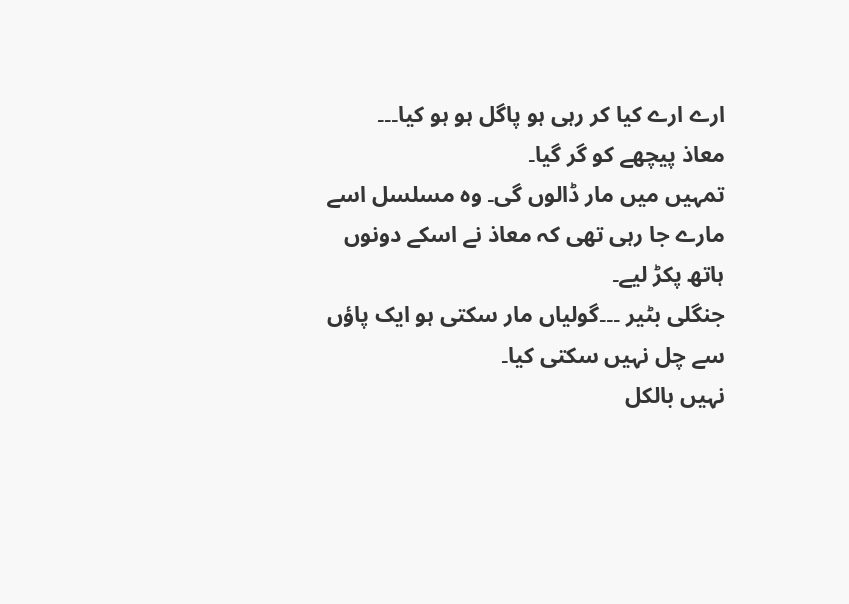ارے ارے کیا کر رہی ہو پاگل ہو ہو کیا۔۔۔
معاذ پیچھے کو گر گیا۔
تمہیں میں مار ڈالوں گی۔ وہ مسلسل اسے مارے جا رہی تھی کہ معاذ نے اسکے دونوں ہاتھ پکڑ لیے۔
جنگلی بٹیر ۔۔۔گولیاں مار سکتی ہو ایک پاؤں سے چل نہیں سکتی کیا۔
نہیں بالکل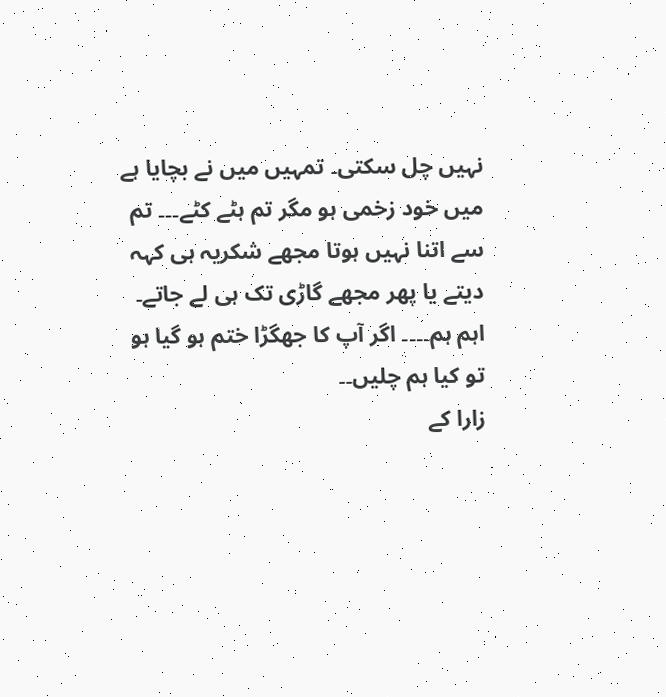نہیں چل سکتی۔ تمہیں میں نے بچایا ہے میں خود زخمی ہو مگر تم ہٹے کٹے۔۔۔ تم سے اتنا نہیں ہوتا مجھے شکریہ ہی کہہ دیتے یا پھر مجھے گاڑی تک ہی لے جاتے۔
اہم ہم۔۔۔۔ اگر آپ کا جھگڑا ختم ہو گیا ہو تو کیا ہم چلیں۔۔
زارا کے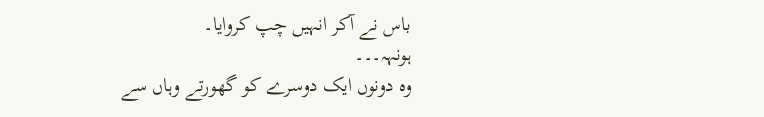باس نے آکر انہیں چپ کروایا۔
ہونہہ۔۔۔
وہ دونوں ایک دوسرے کو گھورتے وہاں سے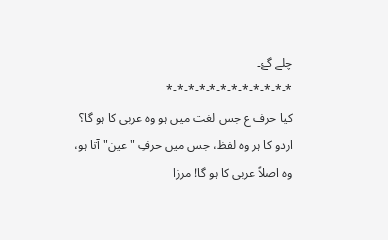چلے گۓ۔
*-*-*-*-*-*-*-*-*-*-*-*
کیا حرف ع جس لغت میں ہو وہ عربی کا ہو گا؟
اردو کا ہر وہ لفظ، جس میں حرفِ "عین" آتا ہو، وہ اصلاً عربی کا ہو گا! مرزا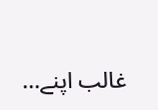غالب اپنے...